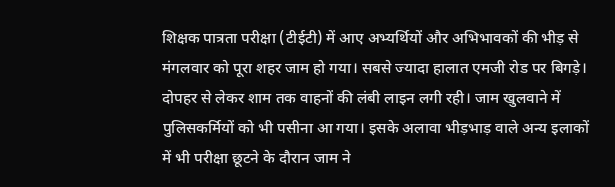शिक्षक पात्रता परीक्षा (टीईटी) में आए अभ्यर्थियों और अभिभावकों की भीड़ से मंगलवार को पूरा शहर जाम हो गया। सबसे ज्यादा हालात एमजी रोड पर बिगड़े। दोपहर से लेकर शाम तक वाहनों की लंबी लाइन लगी रही। जाम खुलवाने में पुलिसकर्मियों को भी पसीना आ गया। इसके अलावा भीड़भाड़ वाले अन्य इलाकों में भी परीक्षा छूटने के दौरान जाम ने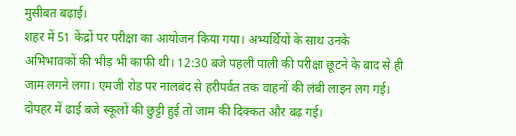मुसीबत बढ़ाई।
शहर में 51 केंद्रों पर परीक्षा का आयोजन किया गया। अभ्यर्थियों के साथ उनके अभिभावकों की भीड़ भी काफी थी। 12:30 बजे पहली पाली की परीक्षा छूटने के बाद से ही जाम लगने लगा। एमजी रोड पर नालबंद से हरीपर्वत तक वाहनों की लंबी लाइन लग गई। दोपहर में ढाई बजे स्कूलों की छुट्टी हुई तो जाम की दिक्कत और बढ़ गई।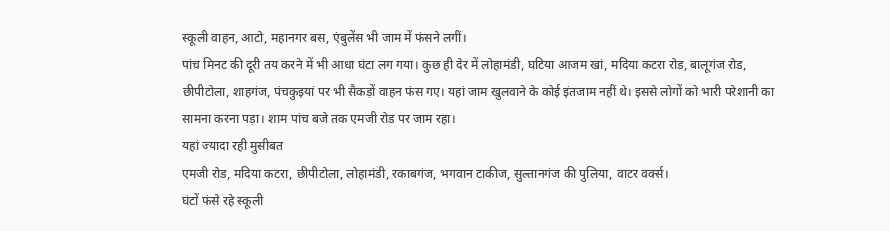स्कूली वाहन, आटो, महानगर बस, एंबुलेंस भी जाम में फंसने लगीं।
पांच मिनट की दूरी तय करने में भी आधा घंटा लग गया। कुछ ही देर में लोहामंडी, घटिया आजम खां, मदिया कटरा रोड, बालूगंज रोड, छीपीटोला, शाहगंज, पंचकुइयां पर भी सैकड़ों वाहन फंस गए। यहां जाम खुलवाने के कोई इंतजाम नहीं थे। इससे लोगों को भारी परेशानी का सामना करना पड़ा। शाम पांच बजे तक एमजी रोड पर जाम रहा।
यहां ज्यादा रही मुसीबत
एमजी रोड, मदिया कटरा, छीपीटोला, लोहामंडी, रकाबगंज, भगवान टाकीज, सुल्तानगंज की पुलिया, वाटर वर्क्स।
घंटों फंसे रहे स्कूली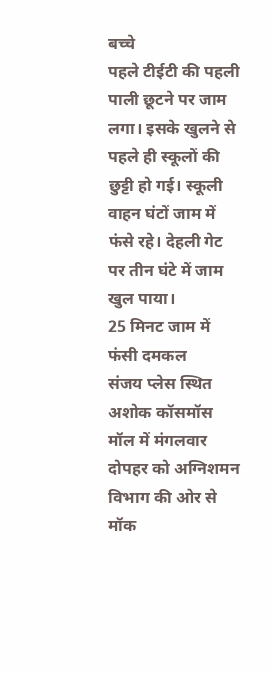बच्चे
पहले टीईटी की पहली पाली छूटने पर जाम लगा। इसके खुलने से पहले ही स्कूलों की छुट्टी हो गई। स्कूली वाहन घंटों जाम में फंसे रहे। देहली गेट पर तीन घंटे में जाम खुल पाया।
25 मिनट जाम में फंसी दमकल
संजय प्लेस स्थित अशोक कॉसमॉस मॉल में मंगलवार दोपहर को अग्निशमन विभाग की ओर से मॉक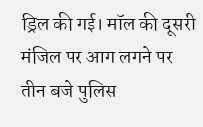ड्रिल की गई। मॉल की दूसरी मंजिल पर आग लगने पर तीन बजे पुलिस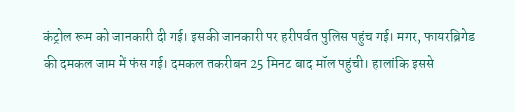कंट्रोल रूम को जानकारी दी गई। इसकी जानकारी पर हरीपर्वत पुलिस पहुंच गई। मगर, फायरब्रिगेड की दमकल जाम में फंस गई। दमकल तकरीबन 25 मिनट बाद मॉल पहुंची। हालांकि इससे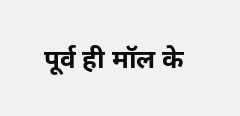पूर्व ही मॉल के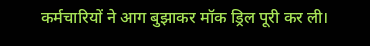कर्मचारियों ने आग बुझाकर मॉक ड्रिल पूरी कर ली।